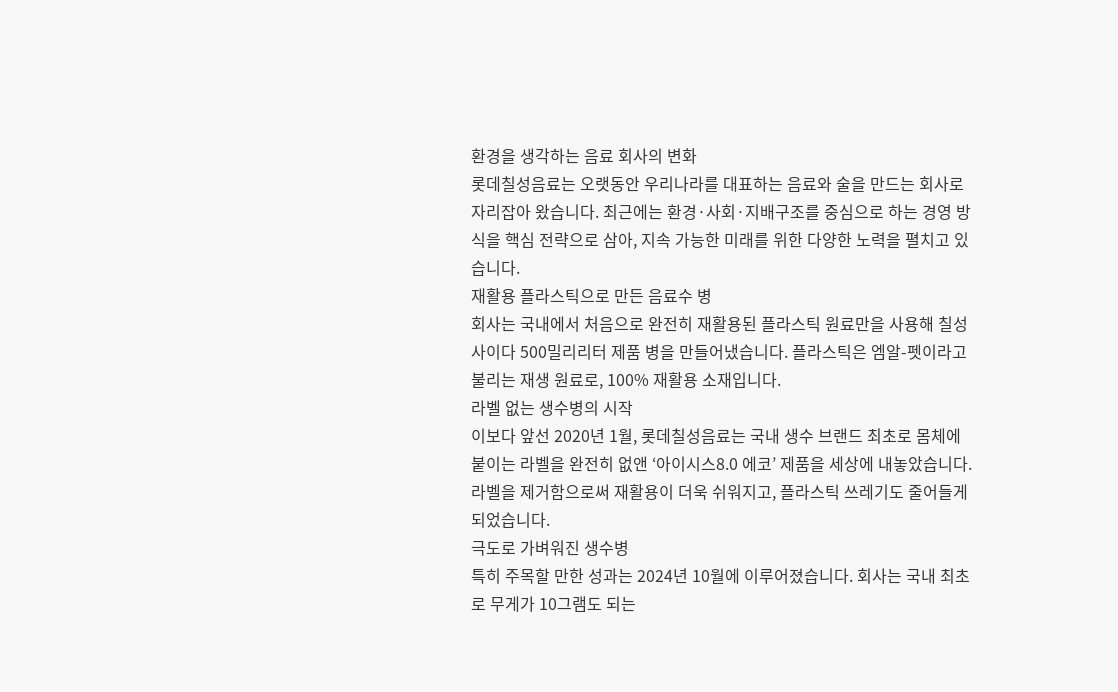환경을 생각하는 음료 회사의 변화
롯데칠성음료는 오랫동안 우리나라를 대표하는 음료와 술을 만드는 회사로 자리잡아 왔습니다. 최근에는 환경·사회·지배구조를 중심으로 하는 경영 방식을 핵심 전략으로 삼아, 지속 가능한 미래를 위한 다양한 노력을 펼치고 있습니다.
재활용 플라스틱으로 만든 음료수 병
회사는 국내에서 처음으로 완전히 재활용된 플라스틱 원료만을 사용해 칠성사이다 500밀리리터 제품 병을 만들어냈습니다. 플라스틱은 엠알-펫이라고 불리는 재생 원료로, 100% 재활용 소재입니다.
라벨 없는 생수병의 시작
이보다 앞선 2020년 1월, 롯데칠성음료는 국내 생수 브랜드 최초로 몸체에 붙이는 라벨을 완전히 없앤 ‘아이시스8.0 에코’ 제품을 세상에 내놓았습니다. 라벨을 제거함으로써 재활용이 더욱 쉬워지고, 플라스틱 쓰레기도 줄어들게 되었습니다.
극도로 가벼워진 생수병
특히 주목할 만한 성과는 2024년 10월에 이루어졌습니다. 회사는 국내 최초로 무게가 10그램도 되는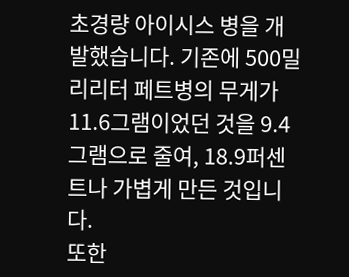초경량 아이시스 병을 개발했습니다. 기존에 500밀리리터 페트병의 무게가 11.6그램이었던 것을 9.4그램으로 줄여, 18.9퍼센트나 가볍게 만든 것입니다.
또한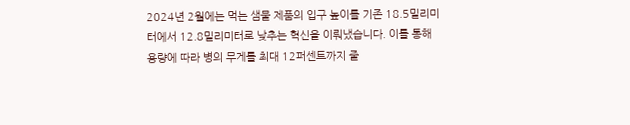2024년 2월에는 먹는 샘물 제품의 입구 높이를 기존 18.5밀리미터에서 12.8밀리미터로 낮추는 혁신을 이뤄냈습니다. 이를 통해 용량에 따라 병의 무게를 최대 12퍼센트까지 줄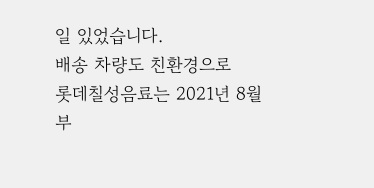일 있었습니다.
배송 차량도 친환경으로
롯데칠성음료는 2021년 8월부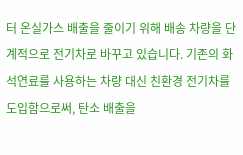터 온실가스 배출을 줄이기 위해 배송 차량을 단계적으로 전기차로 바꾸고 있습니다. 기존의 화석연료를 사용하는 차량 대신 친환경 전기차를 도입함으로써, 탄소 배출을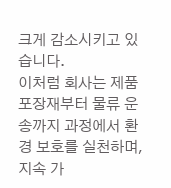크게 감소시키고 있습니다.
이처럼 회사는 제품 포장재부터 물류 운송까지 과정에서 환경 보호를 실천하며, 지속 가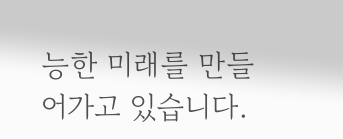능한 미래를 만들어가고 있습니다.